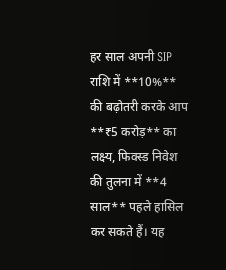हर साल अपनी SIP राशि में **10%** की बढ़ोतरी करके आप **₹5 करोड़** का लक्ष्य, फिक्स्ड निवेश की तुलना में **4 साल** पहले हासिल कर सकते हैं। यह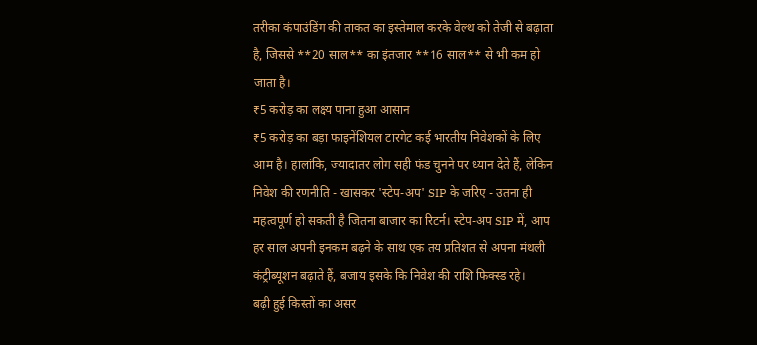तरीका कंपाउंडिंग की ताकत का इस्तेमाल करके वेल्थ को तेजी से बढ़ाता है, जिससे **20 साल** का इंतजार **16 साल** से भी कम हो जाता है।
₹5 करोड़ का लक्ष्य पाना हुआ आसान
₹5 करोड़ का बड़ा फाइनेंशियल टारगेट कई भारतीय निवेशकों के लिए आम है। हालांकि, ज्यादातर लोग सही फंड चुनने पर ध्यान देते हैं, लेकिन निवेश की रणनीति - खासकर 'स्टेप-अप' SIP के जरिए - उतना ही महत्वपूर्ण हो सकती है जितना बाजार का रिटर्न। स्टेप-अप SIP में, आप हर साल अपनी इनकम बढ़ने के साथ एक तय प्रतिशत से अपना मंथली कंट्रीब्यूशन बढ़ाते हैं, बजाय इसके कि निवेश की राशि फिक्स्ड रहे।
बढ़ी हुई किस्तों का असर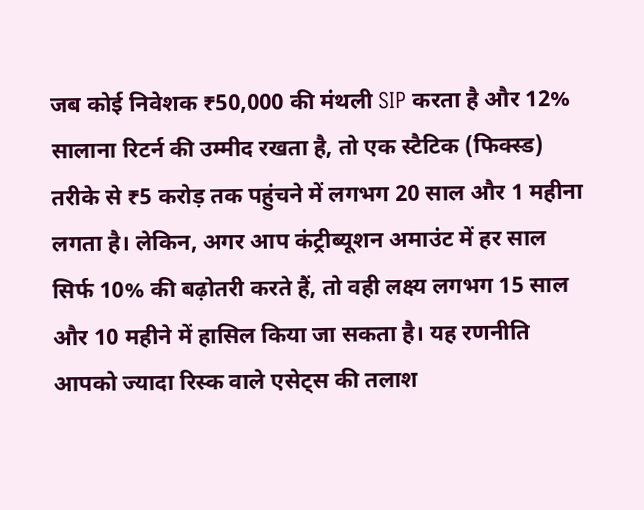जब कोई निवेशक ₹50,000 की मंथली SIP करता है और 12% सालाना रिटर्न की उम्मीद रखता है, तो एक स्टैटिक (फिक्स्ड) तरीके से ₹5 करोड़ तक पहुंचने में लगभग 20 साल और 1 महीना लगता है। लेकिन, अगर आप कंट्रीब्यूशन अमाउंट में हर साल सिर्फ 10% की बढ़ोतरी करते हैं, तो वही लक्ष्य लगभग 15 साल और 10 महीने में हासिल किया जा सकता है। यह रणनीति आपको ज्यादा रिस्क वाले एसेट्स की तलाश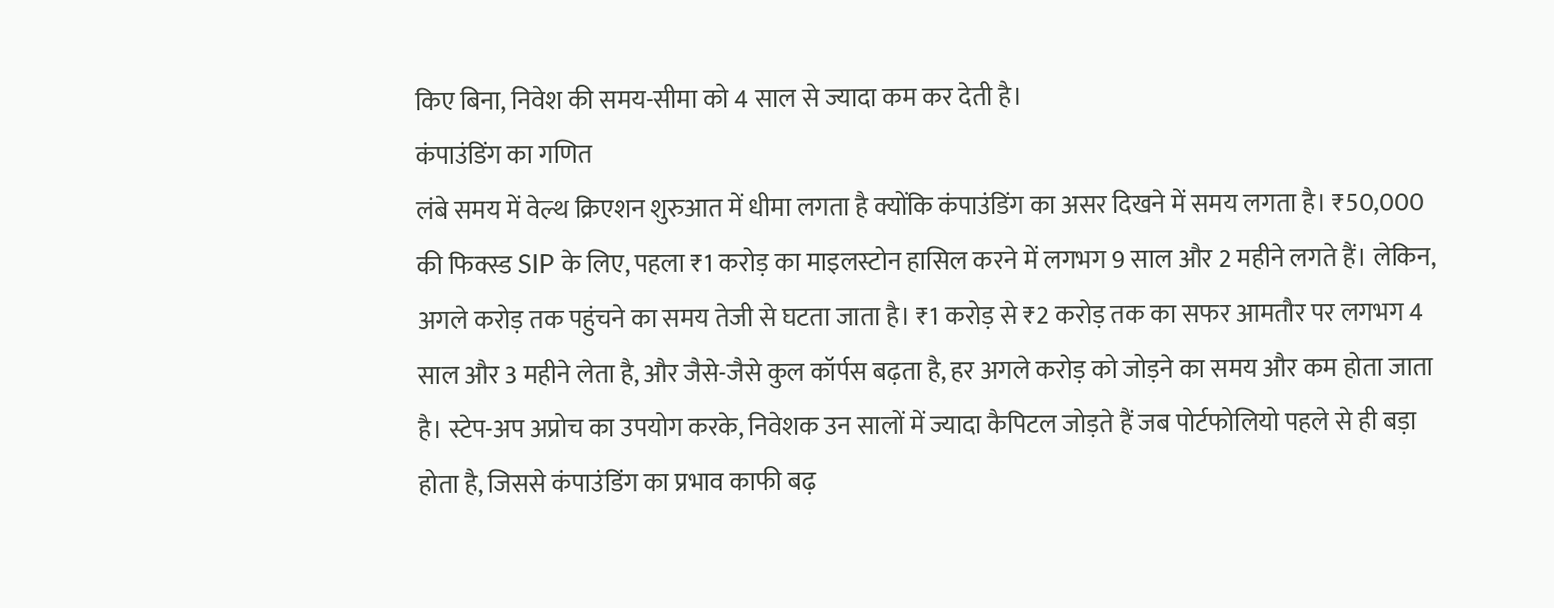किए बिना, निवेश की समय-सीमा को 4 साल से ज्यादा कम कर देती है।
कंपाउंडिंग का गणित
लंबे समय में वेल्थ क्रिएशन शुरुआत में धीमा लगता है क्योंकि कंपाउंडिंग का असर दिखने में समय लगता है। ₹50,000 की फिक्स्ड SIP के लिए, पहला ₹1 करोड़ का माइलस्टोन हासिल करने में लगभग 9 साल और 2 महीने लगते हैं। लेकिन, अगले करोड़ तक पहुंचने का समय तेजी से घटता जाता है। ₹1 करोड़ से ₹2 करोड़ तक का सफर आमतौर पर लगभग 4 साल और 3 महीने लेता है, और जैसे-जैसे कुल कॉर्पस बढ़ता है, हर अगले करोड़ को जोड़ने का समय और कम होता जाता है। स्टेप-अप अप्रोच का उपयोग करके, निवेशक उन सालों में ज्यादा कैपिटल जोड़ते हैं जब पोर्टफोलियो पहले से ही बड़ा होता है, जिससे कंपाउंडिंग का प्रभाव काफी बढ़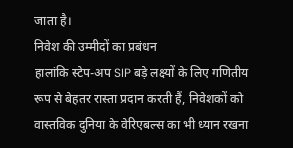जाता है।
निवेश की उम्मीदों का प्रबंधन
हालांकि स्टेप-अप SIP बड़े लक्ष्यों के लिए गणितीय रूप से बेहतर रास्ता प्रदान करती हैं, निवेशकों को वास्तविक दुनिया के वेरिएबल्स का भी ध्यान रखना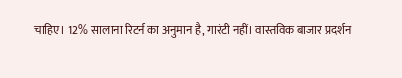चाहिए। 12% सालाना रिटर्न का अनुमान है, गारंटी नहीं। वास्तविक बाजार प्रदर्शन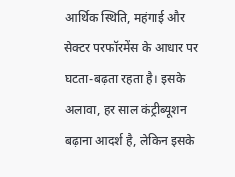आर्थिक स्थिति, महंगाई और सेक्टर परफॉरमेंस के आधार पर घटता-बढ़ता रहता है। इसके अलावा, हर साल कंट्रीब्यूशन बढ़ाना आदर्श है, लेकिन इसके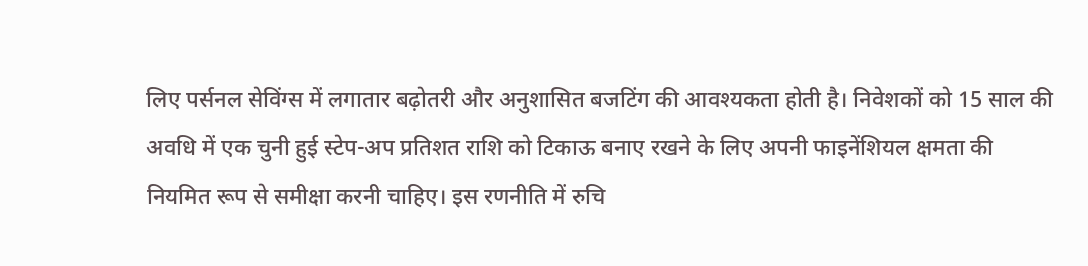लिए पर्सनल सेविंग्स में लगातार बढ़ोतरी और अनुशासित बजटिंग की आवश्यकता होती है। निवेशकों को 15 साल की अवधि में एक चुनी हुई स्टेप-अप प्रतिशत राशि को टिकाऊ बनाए रखने के लिए अपनी फाइनेंशियल क्षमता की नियमित रूप से समीक्षा करनी चाहिए। इस रणनीति में रुचि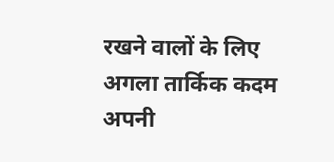रखने वालों के लिए अगला तार्किक कदम अपनी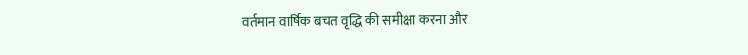वर्तमान वार्षिक बचत वृद्धि की समीक्षा करना और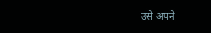उसे अपने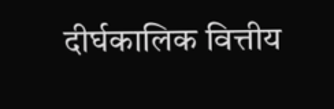दीर्घकालिक वित्तीय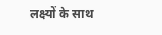लक्ष्यों के साथ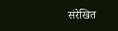संरेखित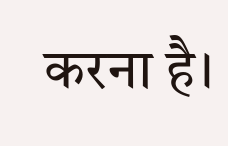करना है।